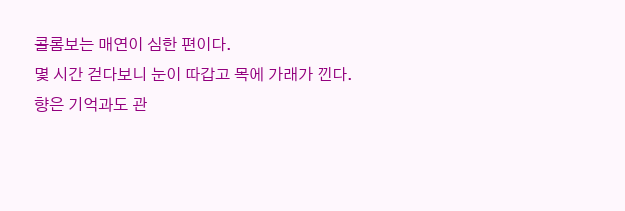콜롬보는 매연이 심한 편이다.
몇 시간 걷다보니 눈이 따갑고 목에 가래가 낀다.
향은 기억과도 관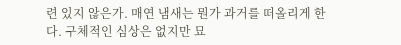련 있지 않은가. 매연 냄새는 뭔가 과거를 떠올리게 한다. 구체적인 심상은 없지만 묘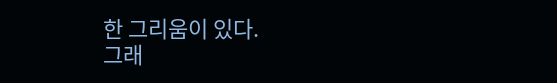한 그리움이 있다.
그래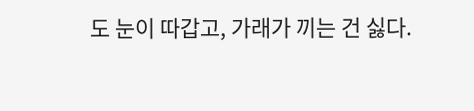도 눈이 따갑고, 가래가 끼는 건 싫다.